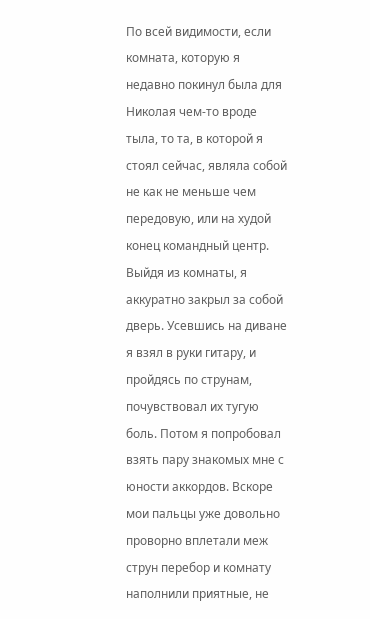По всей видимости, если комната, которую я недавно покинул была для Николая чем-то вроде тыла, то та, в которой я стоял сейчас, являла собой не как не меньше чем передовую, или на худой конец командный центр.
Выйдя из комнаты, я аккуратно закрыл за собой дверь. Усевшись на диване я взял в руки гитару, и пройдясь по струнам, почувствовал их тугую боль. Потом я попробовал взять пару знакомых мне с юности аккордов. Вскоре мои пальцы уже довольно проворно вплетали меж струн перебор и комнату наполнили приятные, не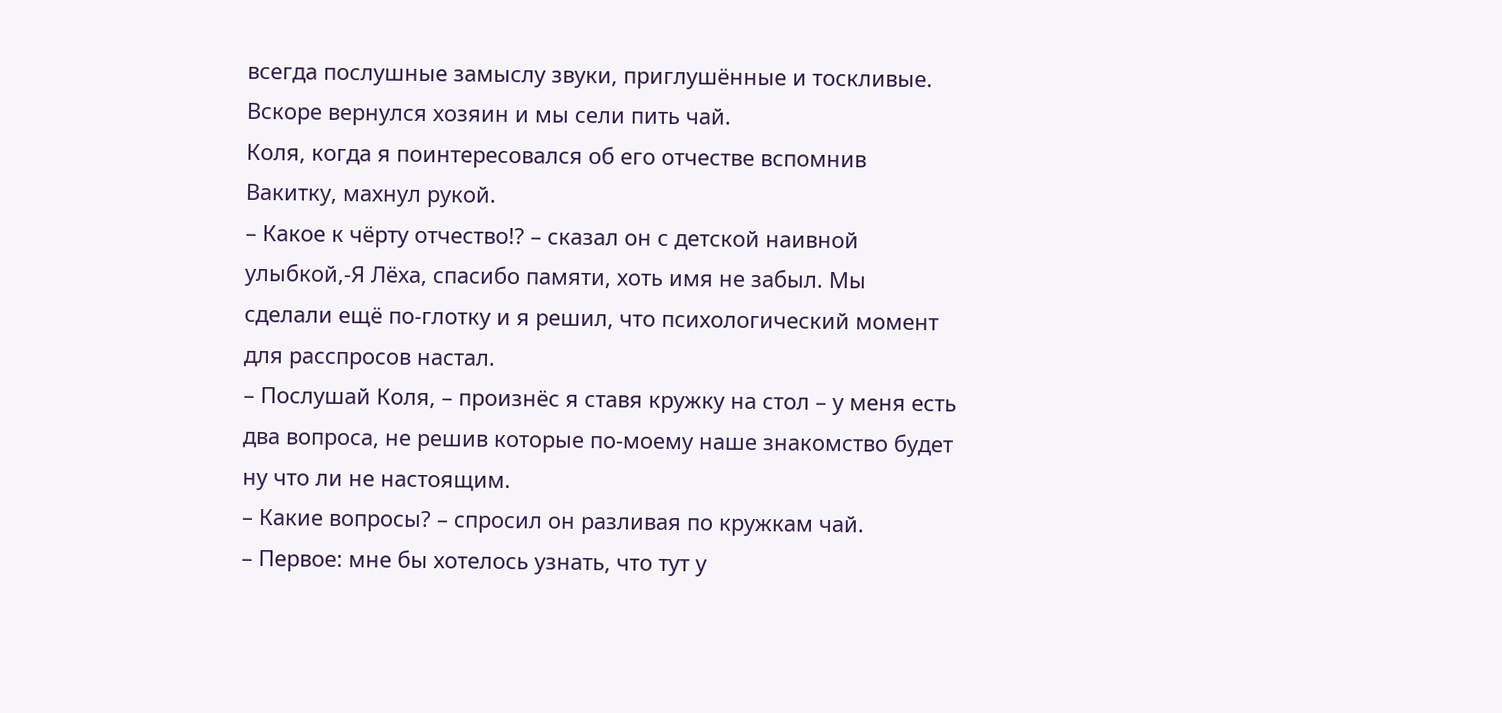всегда послушные замыслу звуки, приглушённые и тоскливые. Вскоре вернулся хозяин и мы сели пить чай.
Коля, когда я поинтересовался об его отчестве вспомнив Вакитку, махнул рукой.
– Какое к чёрту отчество!? – сказал он с детской наивной улыбкой,-Я Лёха, спасибо памяти, хоть имя не забыл. Мы сделали ещё по-глотку и я решил, что психологический момент для расспросов настал.
– Послушай Коля, – произнёс я ставя кружку на стол – у меня есть два вопроса, не решив которые по-моему наше знакомство будет ну что ли не настоящим.
– Какие вопросы? – спросил он разливая по кружкам чай.
– Первое: мне бы хотелось узнать, что тут у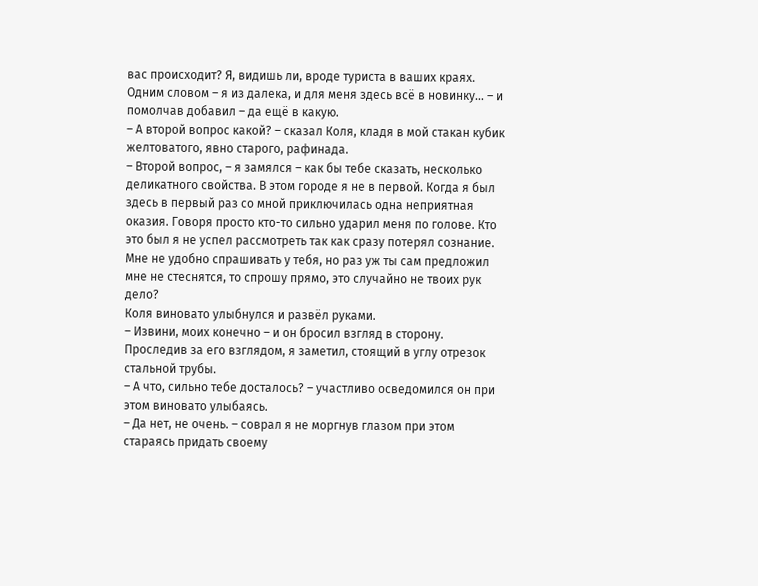вас происходит? Я, видишь ли, вроде туриста в ваших краях. Одним словом – я из далека, и для меня здесь всё в новинку… – и помолчав добавил – да ещё в какую.
– А второй вопрос какой? – сказал Коля, кладя в мой стакан кубик желтоватого, явно старого, рафинада.
– Второй вопрос, – я замялся – как бы тебе сказать, несколько деликатного свойства. В этом городе я не в первой. Когда я был здесь в первый раз со мной приключилась одна неприятная оказия. Говоря просто кто-то сильно ударил меня по голове. Кто это был я не успел рассмотреть так как сразу потерял сознание. Мне не удобно спрашивать у тебя, но раз уж ты сам предложил мне не стеснятся, то спрошу прямо, это случайно не твоих рук дело?
Коля виновато улыбнулся и развёл руками.
– Извини, моих конечно – и он бросил взгляд в сторону.
Проследив за его взглядом, я заметил, стоящий в углу отрезок стальной трубы.
– А что, сильно тебе досталось? – участливо осведомился он при этом виновато улыбаясь.
– Да нет, не очень. – соврал я не моргнув глазом при этом стараясь придать своему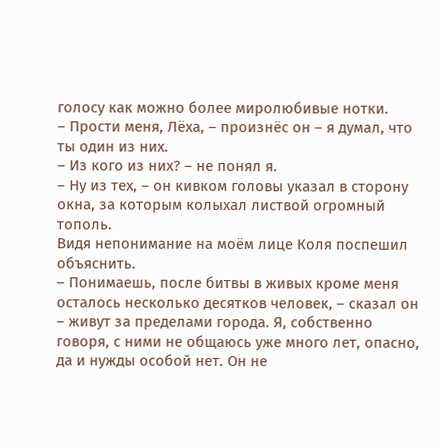голосу как можно более миролюбивые нотки.
– Прости меня, Лёха, – произнёс он – я думал, что ты один из них.
– Из кого из них? – не понял я.
– Ну из тех, – он кивком головы указал в сторону окна, за которым колыхал листвой огромный тополь.
Видя непонимание на моём лице Коля поспешил объяснить.
– Понимаешь, после битвы в живых кроме меня осталось несколько десятков человек, – сказал он – живут за пределами города. Я, собственно говоря, с ними не общаюсь уже много лет, опасно, да и нужды особой нет. Он не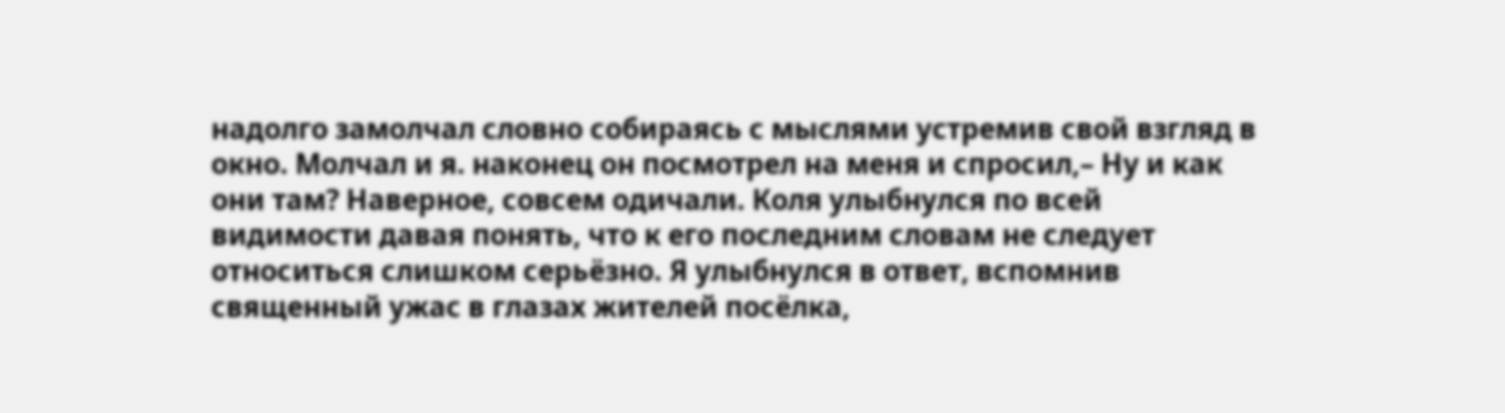надолго замолчал словно собираясь с мыслями устремив свой взгляд в окно. Молчал и я. наконец он посмотрел на меня и спросил,– Ну и как они там? Наверное, совсем одичали. Коля улыбнулся по всей видимости давая понять, что к его последним словам не следует относиться слишком серьёзно. Я улыбнулся в ответ, вспомнив священный ужас в глазах жителей посёлка,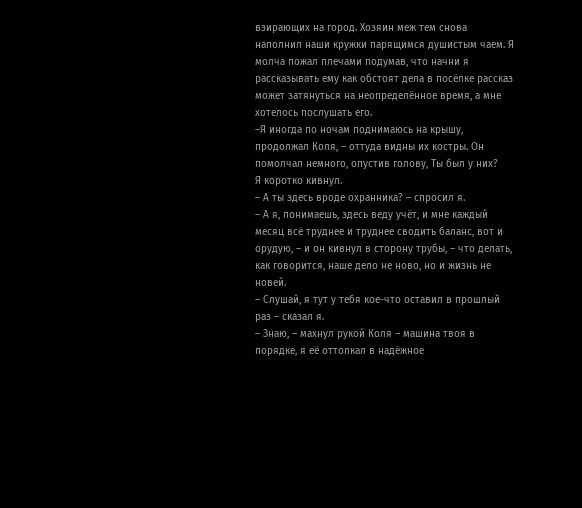взирающих на город. Хозяин меж тем снова наполнил наши кружки парящимся душистым чаем. Я молча пожал плечами подумав, что начни я рассказывать ему как обстоят дела в посёлке рассказ может затянуться на неопределённое время, а мне хотелось послушать его.
–Я иногда по ночам поднимаюсь на крышу, продолжал Коля, – оттуда видны их костры. Он помолчал немного, опустив голову, Ты был у них?
Я коротко кивнул.
– А ты здесь вроде охранника? – спросил я.
– А я, понимаешь, здесь веду учёт, и мне каждый месяц всё труднее и труднее сводить баланс, вот и орудую, – и он кивнул в сторону трубы, – что делать, как говорится, наше дело не ново, но и жизнь не новей.
– Слушай, я тут у тебя кое-что оставил в прошлый раз – сказал я.
– Знаю, – махнул рукой Коля – машина твоя в порядке, я её оттолкал в надёжное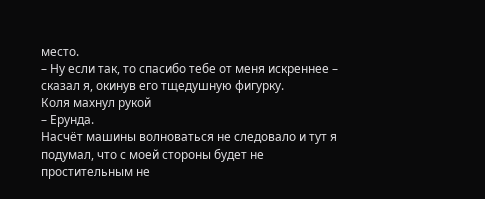место.
– Ну если так, то спасибо тебе от меня искреннее – сказал я, окинув его тщедушную фигурку.
Коля махнул рукой
– Ерунда.
Насчёт машины волноваться не следовало и тут я подумал, что с моей стороны будет не простительным не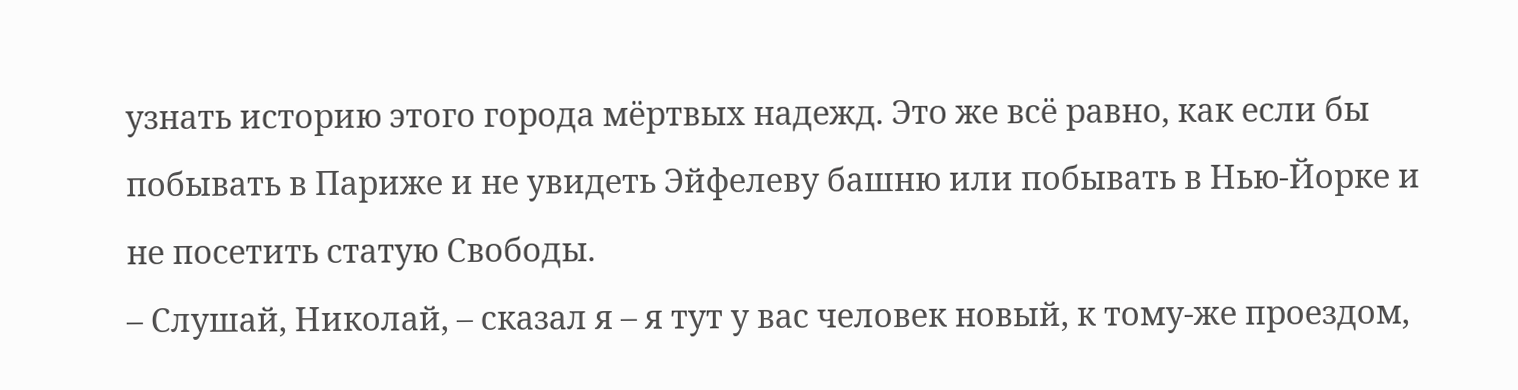узнать историю этого города мёртвых надежд. Это же всё равно, как если бы побывать в Париже и не увидеть Эйфелеву башню или побывать в Нью-Йорке и не посетить статую Свободы.
– Слушай, Николай, – сказал я – я тут у вас человек новый, к тому-же проездом,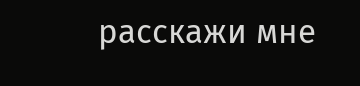расскажи мне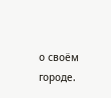о своём городе.